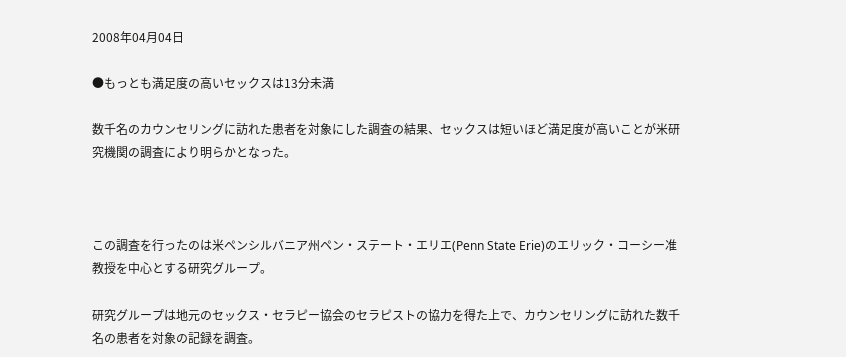2008年04月04日

●もっとも満足度の高いセックスは13分未満

数千名のカウンセリングに訪れた患者を対象にした調査の結果、セックスは短いほど満足度が高いことが米研究機関の調査により明らかとなった。



この調査を行ったのは米ペンシルバニア州ペン・ステート・エリエ(Penn State Erie)のエリック・コーシー准教授を中心とする研究グループ。

研究グループは地元のセックス・セラピー協会のセラピストの協力を得た上で、カウンセリングに訪れた数千名の患者を対象の記録を調査。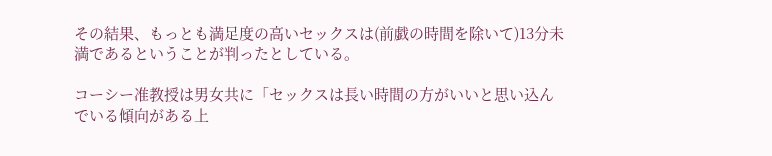その結果、もっとも満足度の高いセックスは(前戯の時間を除いて)13分未満であるということが判ったとしている。

コーシー准教授は男女共に「セックスは長い時間の方がいいと思い込んでいる傾向がある上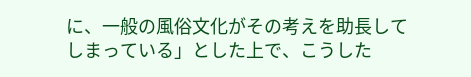に、一般の風俗文化がその考えを助長してしまっている」とした上で、こうした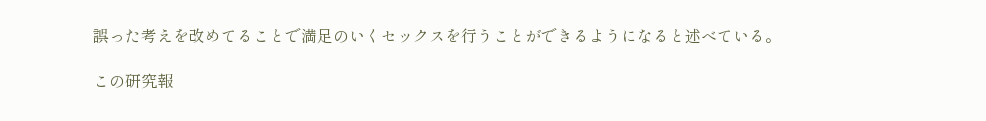誤った考えを改めてることで満足のいくセックスを行うことができるようになると述べている。

この研究報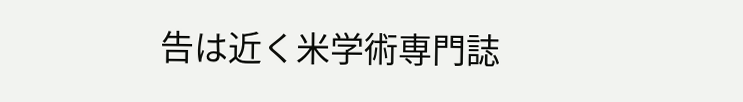告は近く米学術専門誌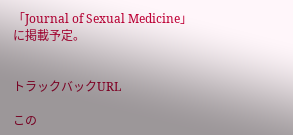「Journal of Sexual Medicine」に掲載予定。


トラックバックURL

この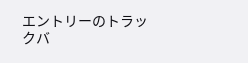エントリーのトラックバ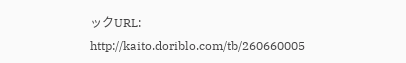ックURL:
http://kaito.doriblo.com/tb/260660005